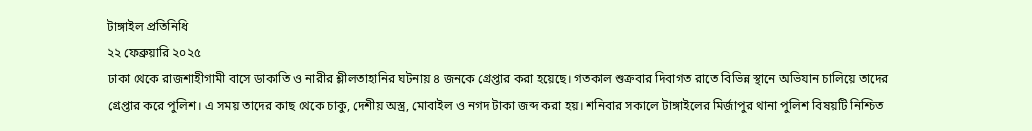টাঙ্গাইল প্রতিনিধি
২২ ফেব্রুয়ারি ২০২৫
ঢাকা থেকে রাজশাহীগামী বাসে ডাকাতি ও নারীর শ্লীলতাহানির ঘটনায় ৪ জনকে গ্রেপ্তার করা হয়েছে। গতকাল শুক্রবার দিবাগত রাতে বিভিন্ন স্থানে অভিযান চালিয়ে তাদের গ্রেপ্তার করে পুলিশ। এ সময় তাদের কাছ থেকে চাকু, দেশীয় অস্ত্র, মোবাইল ও নগদ টাকা জব্দ করা হয়। শনিবার সকালে টাঙ্গাইলের মির্জাপুর থানা পুলিশ বিষয়টি নিশ্চিত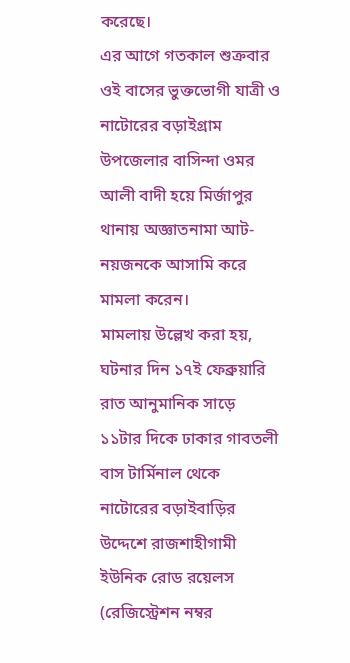করেছে।
এর আগে গতকাল শুক্রবার ওই বাসের ভুক্তভোগী যাত্রী ও নাটোরের বড়াইগ্রাম উপজেলার বাসিন্দা ওমর আলী বাদী হয়ে মির্জাপুর থানায় অজ্ঞাতনামা আট-নয়জনকে আসামি করে মামলা করেন।
মামলায় উল্লেখ করা হয়, ঘটনার দিন ১৭ই ফেব্রুয়ারি রাত আনুমানিক সাড়ে ১১টার দিকে ঢাকার গাবতলী বাস টার্মিনাল থেকে নাটোরের বড়াইবাড়ির উদ্দেশে রাজশাহীগামী ইউনিক রোড রয়েলস (রেজিস্ট্রেশন নম্বর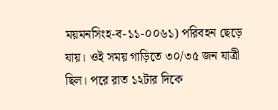ময়মনসিংহ-ব-১১-০০৬১) পরিবহন ছেড়ে যায়। ওই সময় গাড়িতে ৩০/৩৫ জন যাত্রী ছিল। পরে রাত ১২টার দিকে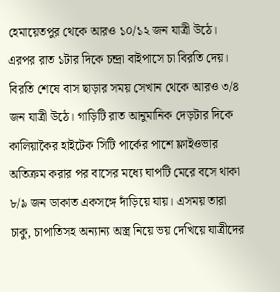হেমায়েতপুর থেকে আরও ১০/১২ জন যাত্রী উঠে। এরপর রাত ১টার দিকে চন্দ্রা বাইপাসে চা বিরতি দেয়। বিরতি শেষে বাস ছাড়ার সময় সেখান থেকে আরও ৩/৪ জন যাত্রী উঠে। গাড়িটি রাত আনুমানিক দেড়টার দিকে কালিয়াকৈর হাইটেক সিটি পার্কের পাশে ফ্লাইওভার অতিক্রম করার পর বাসের মধ্যে ঘাপটি মেরে বসে থাকা ৮/৯ জন ডাকাত একসঙ্গে দাঁড়িয়ে যায়। এসময় তারা চাকু, চাপাতিসহ অন্যান্য অস্ত্র নিয়ে ভয় দেখিয়ে যাত্রীদের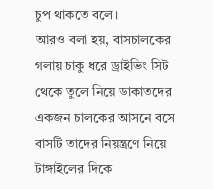চুপ থাকতে বলে।
আরও বলা হয়, বাসচালকের গলায় চাকু ধরে ড্রাইভিং সিট থেকে তুলে নিয়ে ডাকাতদের একজন চালকের আসনে বসে বাসটি তাদের নিয়ন্ত্রণে নিয়ে টাঙ্গাইলের দিকে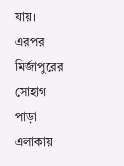যায়। এরপর মির্জাপুরের সোহাগ পাড়া এলাকায়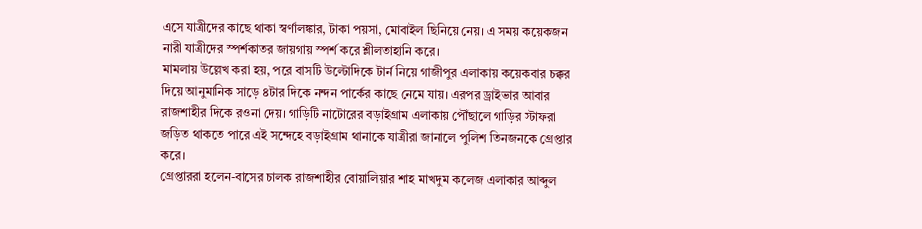এসে যাত্রীদের কাছে থাকা স্বর্ণালঙ্কার, টাকা পয়সা, মোবাইল ছিনিয়ে নেয়। এ সময় কয়েকজন নারী যাত্রীদের স্পর্শকাতর জায়গায় স্পর্শ করে শ্লীলতাহানি করে।
মামলায় উল্লেখ করা হয়, পরে বাসটি উল্টোদিকে টার্ন নিয়ে গাজীপুর এলাকায় কয়েকবার চক্কর দিয়ে আনুমানিক সাড়ে ৪টার দিকে নন্দন পার্কের কাছে নেমে যায়। এরপর ড্রাইভার আবার রাজশাহীর দিকে রওনা দেয়। গাড়িটি নাটোরের বড়াইগ্রাম এলাকায় পৌঁছালে গাড়ির স্টাফরা জড়িত থাকতে পারে এই সন্দেহে বড়াইগ্রাম থানাকে যাত্রীরা জানালে পুলিশ তিনজনকে গ্রেপ্তার করে।
গ্রেপ্তাররা হলেন-বাসের চালক রাজশাহীর বোয়ালিয়ার শাহ মাখদুম কলেজ এলাকার আব্দুল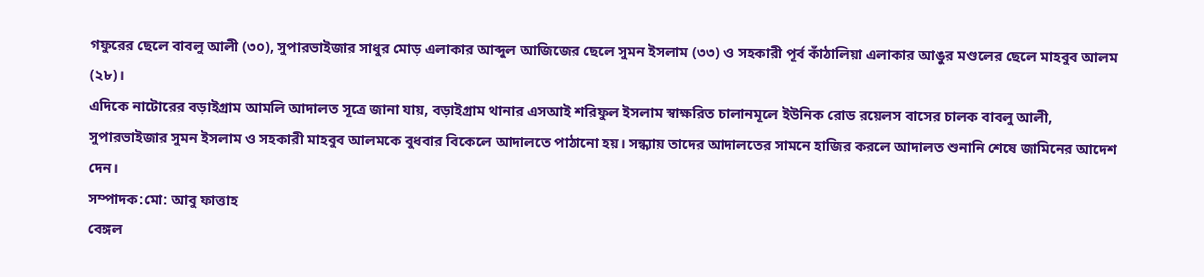গফুরের ছেলে বাবলু আলী (৩০), সুপারভাইজার সাধুর মোড় এলাকার আব্দুল আজিজের ছেলে সুমন ইসলাম (৩৩) ও সহকারী পূর্ব কাঁঠালিয়া এলাকার আঙুর মণ্ডলের ছেলে মাহবুব আলম (২৮)।
এদিকে নাটোরের বড়াইগ্রাম আমলি আদালত সূত্রে জানা যায়, বড়াইগ্রাম থানার এসআই শরিফুল ইসলাম স্বাক্ষরিত চালানমূলে ইউনিক রোড রয়েলস বাসের চালক বাবলু আলী, সুপারভাইজার সুমন ইসলাম ও সহকারী মাহবুব আলমকে বুধবার বিকেলে আদালতে পাঠানো হয়। সন্ধ্যায় তাদের আদালতের সামনে হাজির করলে আদালত শুনানি শেষে জামিনের আদেশ দেন।
সম্পাদক:মো: আবু ফাত্তাহ
বেঙ্গল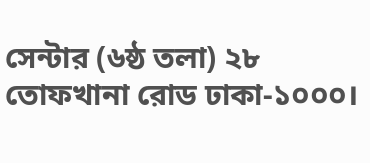সেন্টার (৬ষ্ঠ তলা) ২৮ তোফখানা রোড ঢাকা-১০০০।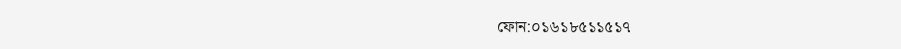ফোন:০১৬১৮৫১১৫১৭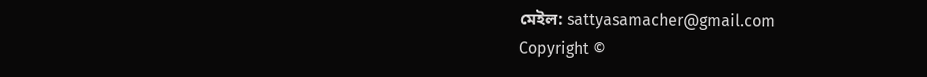মেইল: sattyasamacher@gmail.com
Copyright ©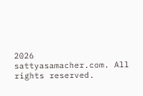2026 sattyasamacher.com. All rights reserved.